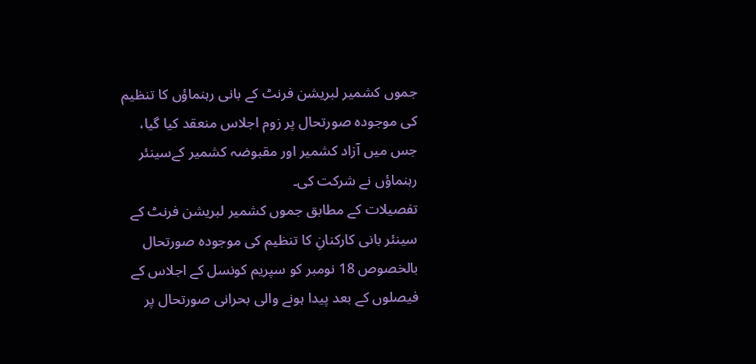جموں کشمیر لبریشن فرنٹ کے بانی رہنماؤں کا تنظیم کی موجودہ صورتحال پر زوم اجلاس منعقد کیا گیا، جس میں آزاد کشمیر اور مقبوضہ کشمیر کےسینئر رہنماؤں نے شرکت کی۔
تفصیلات کے مطابق جموں کشمیر لبریشن فرنٹ کے سینئر بانی کارکنانِ کا تنظیم کی موجودہ صورتحال بالخصوص 18 نومبر کو سپریم کونسل کے اجلاس کے فیصلوں کے بعد پیدا ہونے والی بحرانی صورتحال پر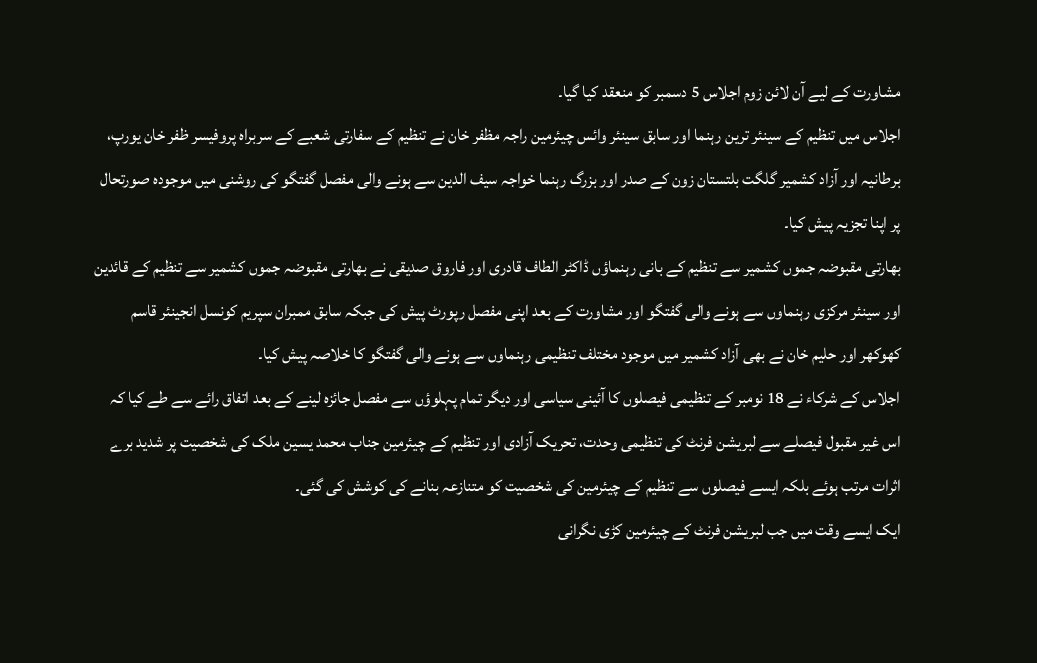مشاورت کے لیے آن لائن زوم اجلاس 5 دسمبر کو منعقد کیا گیا۔
اجلاس میں تنظیم کے سینئر ترین رہنما اور سابق سینئر وائس چیئرمین راجہ مظفر خان نے تنظیم کے سفارتی شعبے کے سربراہ پروفیسر ظفر خان یورپ، برطانیہ اور آزاد کشمیر گلگت بلتستان زون کے صدر اور بزرگ رہنما خواجہ سیف الدین سے ہونے والی مفصل گفتگو کی روشنی میں موجودہ صورتحال پر اپنا تجزیہ پیش کیا۔
بھارتی مقبوضہ جموں کشمیر سے تنظیم کے بانی رہنماؤں ڈاکٹر الطاف قادری اور فاروق صدیقی نے بھارتی مقبوضہ جموں کشمیر سے تنظیم کے قائدین اور سینئر مرکزی رہنماوں سے ہونے والی گفتگو اور مشاورت کے بعد اپنی مفصل رپورٹ پیش کی جبکہ سابق ممبران سپریم کونسل انجینئر قاسم کھوکھر اور حلیم خان نے بھی آزاد کشمیر میں موجود مختلف تنظیمی رہنماوں سے ہونے والی گفتگو کا خلاصہ پیش کیا۔
اجلاس کے شرکاء نے 18 نومبر کے تنظیمی فیصلوں کا آئینی سیاسی اور دیگر تمام پہلوؤں سے مفصل جائزہ لینے کے بعد اتفاق رائے سے طے کیا کہ اس غیر مقبول فیصلے سے لبریشن فرنٹ کی تنظیمی وحدت، تحریک آزادی اور تنظیم کے چیئرمین جناب محمد یسین ملک کی شخصیت پر شدید برے اثرات مرتب ہوئے بلکہ ایسے فیصلوں سے تنظیم کے چیئرمین کی شخصیت کو متنازعہ بنانے کی کوشش کی گئی۔
ایک ایسے وقت میں جب لبریشن فرنٹ کے چیئرمین کڑی نگرانی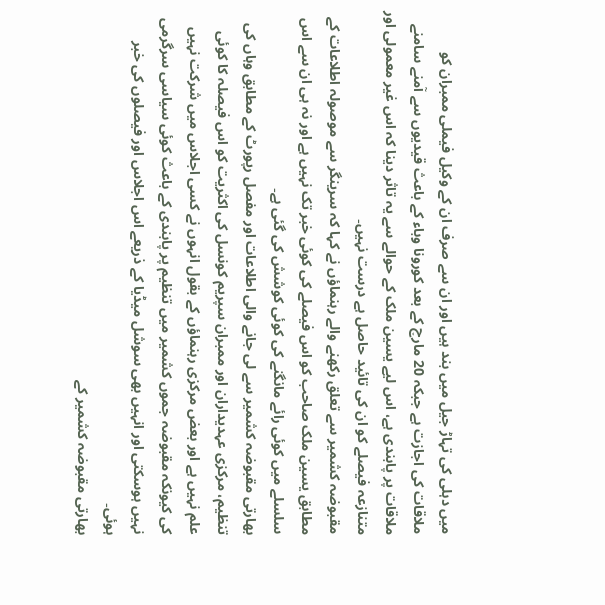میں دہلی کی تہاڑ جیل میں بند ہیں اور ان سے صرف ان کے وکیل فیملی ممبران کو ملاقات کی اجازت ہے جبکہ 20 مارچ کے بعد کورونا وباء کے باعث قیدیوں سے آمنے سامنے ملاقات پر پابندی ہے، اس لیے یسین ملک کے حوالے سے یہ تاثر دینا کہ اس غیر معمولی اور متنازعہ فیصلے کو ان کی تائید حاصل ہے درست نہیں۔
مقبوضہ کشمیر سے تعلق رکھنے والے رہنماؤں نے کہا کہ سرینگر سے موصولہ اطلاعات کے مطابق یسین ملک صاحب کو اس فیصلے کی کوئی خبر تک نہیں ہے اور نہ ہی ان سے اس سلسلے میں کوئی رائے مانگنے کی کوئی کوشش کی گئی ہے۔
بھارتی مقبوضہ کشمیر سے لی جانے والی اطلاعات اور مفصل رپورٹ کے مطابق وہاں کی تنظیم، مرکزی عہدیداران اور ممبران سپریم کونسل کی اکثریت کو اس فیصلہ کا کوئی علم نہیں ہے اور بعض مرکزی رہنماؤں کے بقول انہوں نے کسی اجلاس میں شرکت نہیں کی کیونکہ مقبوضہ جموں کشمیر میں تنظیم پر پابندی کے باعث کوئی سیاسی سرگرمی نہیں ہوسکتی اور انہیں بھی سوشل میڈیا کے ذریعے اس اجلاس اور فیصلوں کی خبر ہوئی۔
بھارتی مقبوضہ کشمیر کے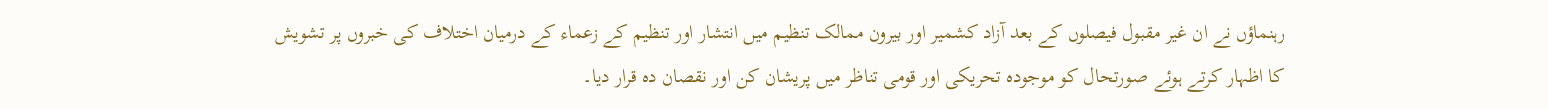رہنماؤں نے ان غیر مقبول فیصلوں کے بعد آزاد کشمیر اور بیرون ممالک تنظیم میں انتشار اور تنظیم کے زعماء کے درمیان اختلاف کی خبروں پر تشویش کا اظہار کرتے ہوئے صورتحال کو موجودہ تحریکی اور قومی تناظر میں پریشان کن اور نقصان دہ قرار دیا۔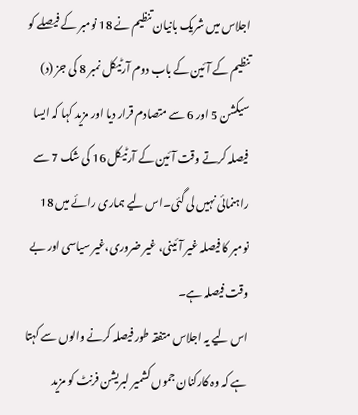اجلاس میں شریک بانیان تنظیم نے 18 نومبر کے فیصلے کو تنظیم کے آئین کے باب دوم آرٹیکل نمبر 8 کی جز (د) سیکشن 5 اور 6 سے متصادم قرار دیا اور مزید کہا کہ ایسا فیصلہ کرتے وقت آئین کے آرٹیکل 16 کی شک 7 سے راہنمائی نہیں لی گئی۔اس لیے ہماری رائے میں 18 نومبر کا فیصلہ غیر آئینی، غیر ضروری،غیر سیاسی اور بے وقت فیصلہ ہے۔
اس لیے یہ اجلاس متفقہ طور فیصلہ کرنے والوں سے کہتا ہے کہ وہ کارکنان جموں کشمیر لبریشن فرنٹ کو مزید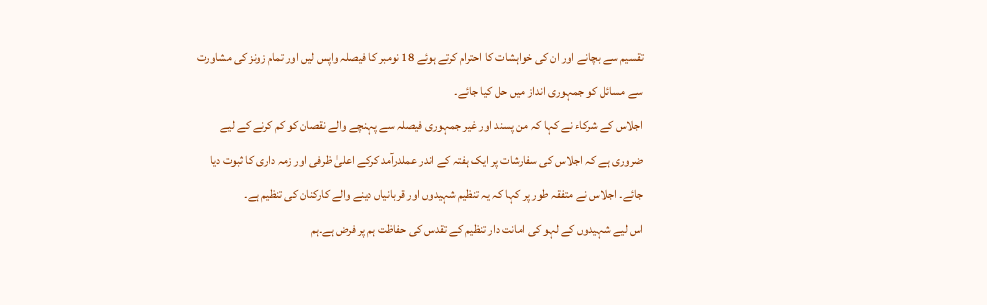تقسیم سے بچانے اور ان کی خواہشات کا احترام کرتے ہوئے 18 نومبر کا فیصلہ واپس لیں اور تمام زونز کی مشاورت سے مسائل کو جمہوری انداز میں حل کیا جائے۔
اجلاس کے شرکاء نے کہا کہ من پسند اور غیر جمہوری فیصلہ سے پہنچے والے نقصان کو کم کرنے کے لیے ضروری ہے کہ اجلاس کی سفارشات پر ایک ہفتہ کے اندر عملدرآمد کرکے اعلیٰ ظرفی اور زمہ داری کا ثبوت دیا جائے۔ اجلاس نے متفقہ طور پر کہا کہ یہ تنظیم شہیدوں اور قربانیاں دینے والے کارکنان کی تنظیم ہے۔
اس لیے شہیدوں کے لہو کی امانت دار تنظیم کے تقدس کی حفاظت ہم پر فرض ہے۔ہم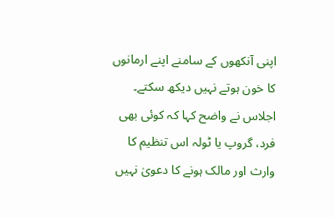اپنی آنکھوں کے سامنے اپنے ارمانوں کا خون ہوتے نہیں دیکھ سکتے۔
اجلاس نے واضح کہا کہ کوئی بھی فرد، گروپ یا ٹولہ اس تنظیم کا وارث اور مالک ہونے کا دعویٰ نہیں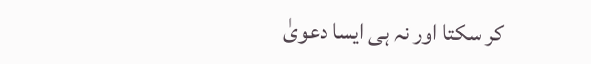کر سکتا اور نہ ہی ایسا دعویٰ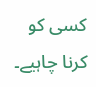کسی کو کرنا چاہیے۔